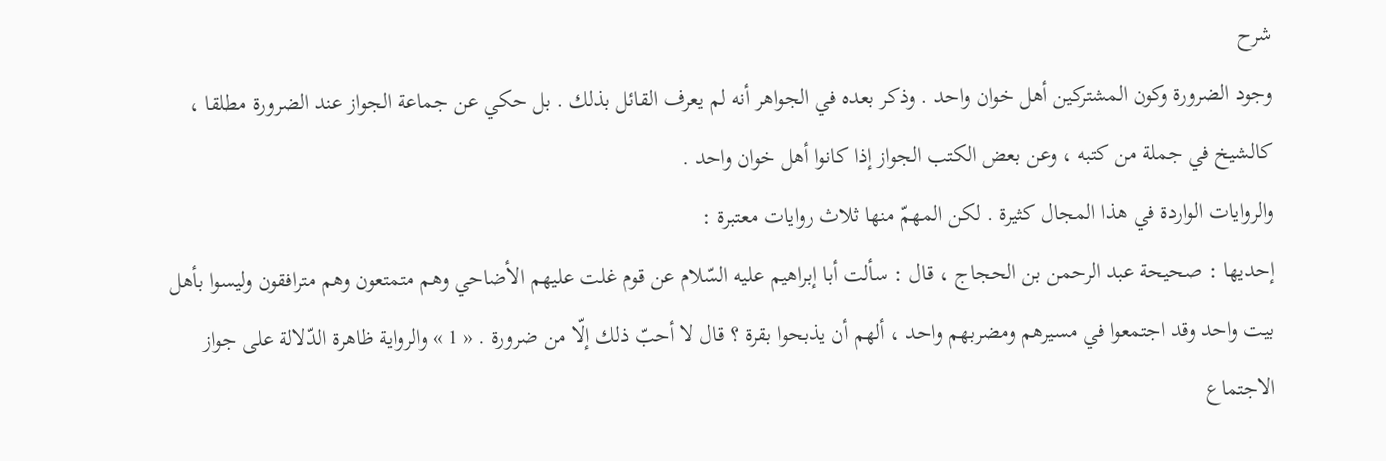شرح
وجود الضرورة وكون المشتركين أهل خوان واحد . وذكر بعده في الجواهر أنه لم يعرف القائل بذلك . بل حكي عن جماعة الجواز عند الضرورة مطلقا ، كالشيخ في جملة من كتبه ، وعن بعض الكتب الجواز إذا كانوا أهل خوان واحد .
والروايات الواردة في هذا المجال كثيرة . لكن المهمّ منها ثلاث روايات معتبرة :
إحديها : صحيحة عبد الرحمن بن الحجاج ، قال : سألت أبا إبراهيم عليه السّلام عن قوم غلت عليهم الأضاحي وهم متمتعون وهم مترافقون وليسوا بأهل بيت واحد وقد اجتمعوا في مسيرهم ومضربهم واحد ، ألهم أن يذبحوا بقرة ؟ قال لا أحبّ ذلك إلّا من ضرورة . « 1 » والرواية ظاهرة الدّلالة على جواز الاجتماع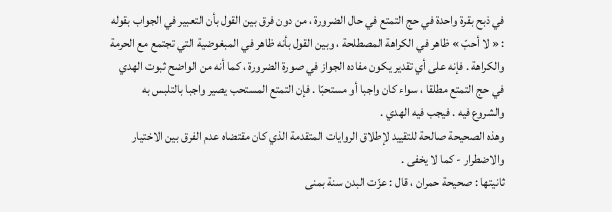في ذبح بقرة واحدة في حج التمتع في حال الضرورة ، من دون فرق بين القول بأن التعبير في الجواب بقوله : « لا أحبّ » ظاهر في الكراهة المصطلحة ، وبين القول بأنه ظاهر في المبغوضية التي تجتمع مع الحرمة والكراهة . فإنه على أي تقدير يكون مفاده الجواز في صورة الضرورة ، كما أنه من الواضح ثبوت الهدي في حج التمتع مطلقا ، سواء كان واجبا أو مستحبّا . فإن التمتع المستحب يصير واجبا بالتلبس به والشروع فيه . فيجب فيه الهدي .
وهذه الصحيحة صالحة للتقييد لإطلاق الروايات المتقدمة الذي كان مقتضاه عدم الفرق بين الاختيار والاضطرار - كما لا يخفى .
ثانيتها : صحيحة حمران ، قال : عزّت البدن سنة بمنى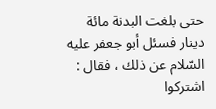حتى بلغت البدنة مائة دينار فسئل أبو جعفر عليه السّلام عن ذلك ، فقال : اشتركوا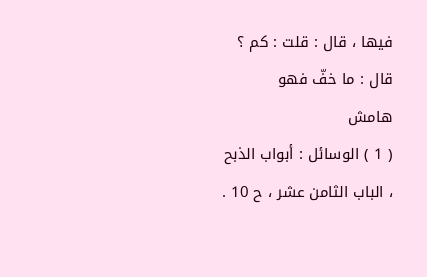فيها ، قال : قلت : كم ؟ قال : ما خفّ فهو
هامش
( 1 ) الوسائل : أبواب الذبح ، الباب الثامن عشر ، ح 10 .